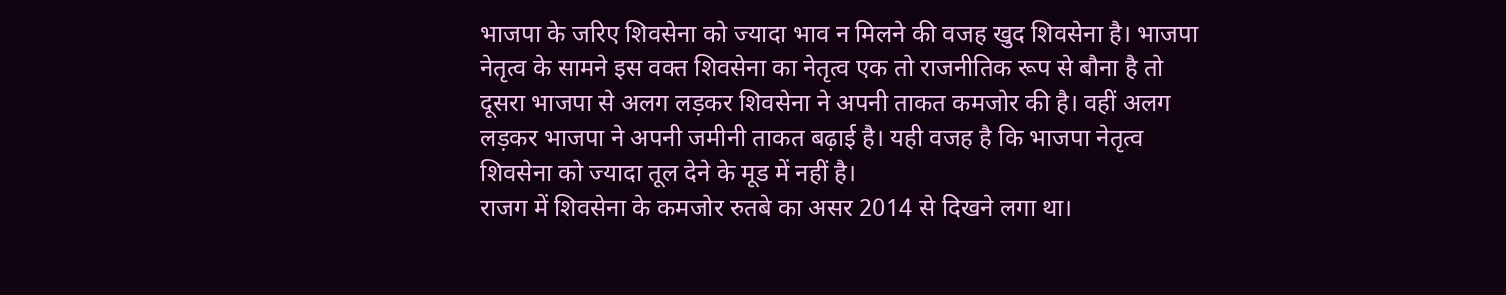भाजपा के जरिए शिवसेना को ज्यादा भाव न मिलने की वजह खुद शिवसेना है। भाजपा नेतृत्व के सामने इस वक्त शिवसेना का नेतृत्व एक तो राजनीतिक रूप से बौना है तो दूसरा भाजपा से अलग लड़कर शिवसेना ने अपनी ताकत कमजोर की है। वहीं अलग लड़कर भाजपा ने अपनी जमीनी ताकत बढ़ाई है। यही वजह है कि भाजपा नेतृत्व शिवसेना को ज्यादा तूल देने के मूड में नहीं है।
राजग में शिवसेना के कमजोर रुतबे का असर 2014 से दिखने लगा था।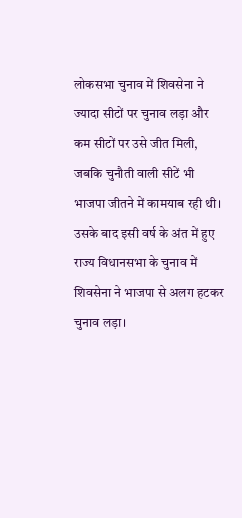लोकसभा चुनाव में शिवसेना ने ज्यादा सीटों पर चुनाव लड़ा और कम सीटों पर उसे जीत मिली, जबकि चुनौती वाली सीटें भी भाजपा जीतने में कामयाब रही थी। उसके बाद इसी वर्ष के अंत में हुए राज्य विधानसभा के चुनाव में शिवसेना ने भाजपा से अलग हटकर चुनाव लड़ा।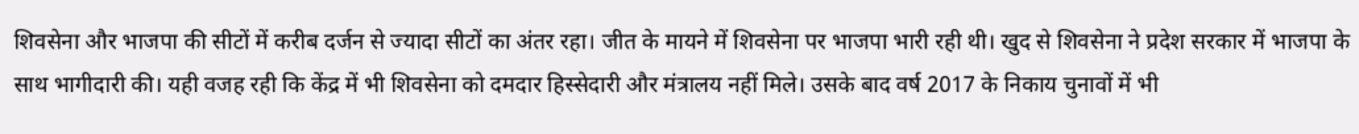शिवसेना और भाजपा की सीटों में करीब दर्जन से ज्यादा सीटों का अंतर रहा। जीत के मायने में शिवसेना पर भाजपा भारी रही थी। खुद से शिवसेना ने प्रदेश सरकार में भाजपा के साथ भागीदारी की। यही वजह रही कि केंद्र में भी शिवसेना को दमदार हिस्सेदारी और मंत्रालय नहीं मिले। उसके बाद वर्ष 2017 के निकाय चुनावों में भी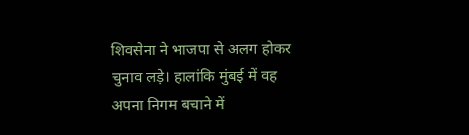शिवसेना ने भाजपा से अलग होकर चुनाव लड़े। हालांकि मुंबई में वह अपना निगम बचाने में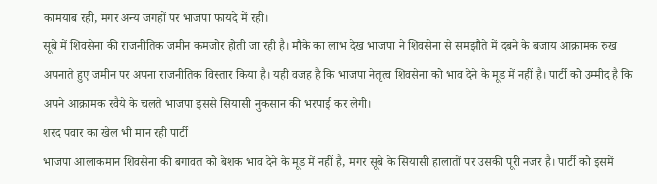कामयाब रही, मगर अन्य जगहों पर भाजपा फायदे में रही।
सूबे में शिवसेना की राजनीतिक जमीन कमजोर होती जा रही है। मौके का लाभ देख भाजपा ने शिवसेना से समझौते में दबने के बजाय आक्रामक रुख अपनाते हुए जमीन पर अपना राजनीतिक विस्तार किया है। यही वजह है कि भाजपा नेतृत्व शिवसेना को भाव देने के मूड में नहीं है। पार्टी को उम्मीद है कि अपने आक्रामक रवैये के चलते भाजपा इससे सियासी नुकसान की भरपाई कर लेगी।
शरद पवार का खेल भी मान रही पार्टी
भाजपा आलाकमान शिवसेना की बगावत को बेशक भाव देने के मूड में नहीं है, मगर सूबे के सियासी हालातों पर उसकी पूरी नजर है। पार्टी को इसमें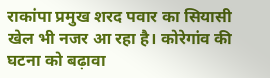राकांपा प्रमुख शरद पवार का सियासी खेल भी नजर आ रहा है। कोरेगांव की घटना को बढ़ावा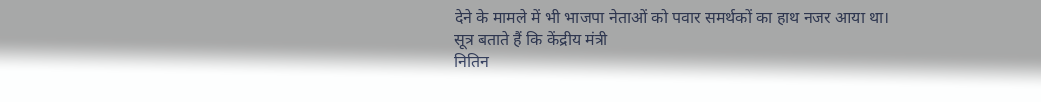देने के मामले में भी भाजपा नेताओं को पवार समर्थकों का हाथ नजर आया था।
सूत्र बताते हैं कि केंद्रीय मंत्री
नितिन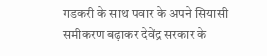गडकरी के साथ पवार के अपने सियासी समीकरण बढ़ाकर देवेंद्र सरकार के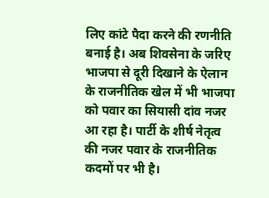लिए कांटे पैदा करने की रणनीति बनाई है। अब शिवसेना के जरिए भाजपा से दूरी दिखाने के ऐलान के राजनीतिक खेल में भी भाजपा को पवार का सियासी दांव नजर आ रहा है। पार्टी के शीर्ष नेतृत्व की नजर पवार के राजनीतिक कदमों पर भी है।